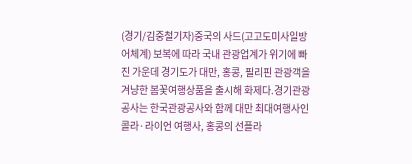(경기/김중철기자)중국의 사드(고고도미사일방어체계) 보복에 따라 국내 관광업계가 위기에 빠진 가운데 경기도가 대만, 홍콩, 필리핀 관광객을 겨냥한 봄꽃여행상품을 출시해 화제다.경기관광공사는 한국관광공사와 함께 대만 최대여행사인 콜라·라이언 여행사, 홍콩의 선플라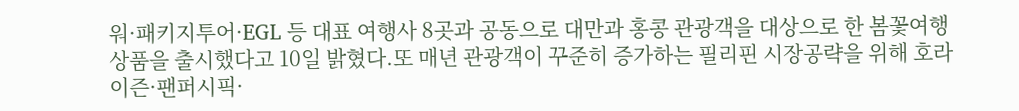워·패키지투어·EGL 등 대표 여행사 8곳과 공동으로 대만과 홍콩 관광객을 대상으로 한 봄꽃여행 상품을 출시했다고 10일 밝혔다.또 매년 관광객이 꾸준히 증가하는 필리핀 시장공략을 위해 호라이즌·팬퍼시픽·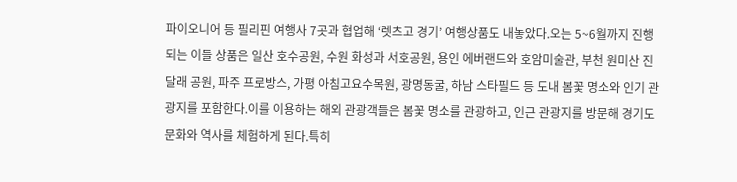파이오니어 등 필리핀 여행사 7곳과 협업해 ‘렛츠고 경기’ 여행상품도 내놓았다.오는 5~6월까지 진행되는 이들 상품은 일산 호수공원, 수원 화성과 서호공원, 용인 에버랜드와 호암미술관, 부천 원미산 진달래 공원, 파주 프로방스, 가평 아침고요수목원, 광명동굴, 하남 스타필드 등 도내 봄꽃 명소와 인기 관광지를 포함한다.이를 이용하는 해외 관광객들은 봄꽃 명소를 관광하고, 인근 관광지를 방문해 경기도 문화와 역사를 체험하게 된다.특히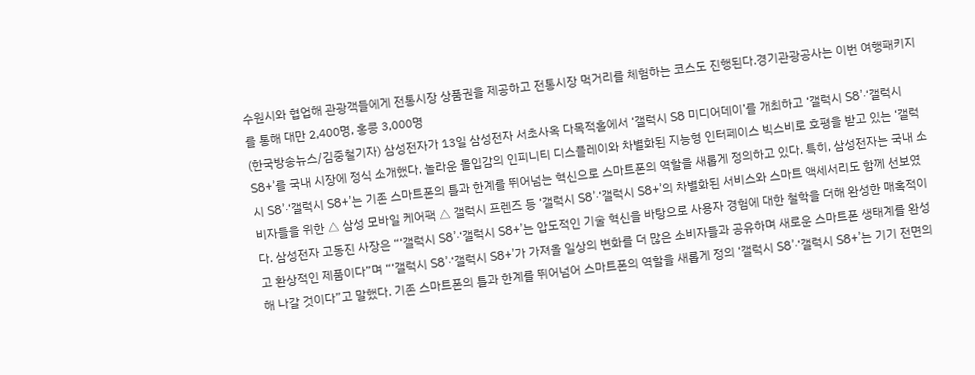수원시와 협업해 관광객들에게 전통시장 상품권을 제공하고 전통시장 먹거리를 체험하는 코스도 진행된다.경기관광공사는 이번 여행패키지를 통해 대만 2,400명, 홍콩 3,000명
(한국방송뉴스/김중철기자) 삼성전자가 13일 삼성전자 서초사옥 다목적홀에서 ‘갤럭시 S8 미디어데이’를 개최하고 ‘갤럭시 S8’·‘갤럭시 S8+’를 국내 시장에 정식 소개했다. 놀라운 몰입감의 인피니티 디스플레이와 차별화된 지능형 인터페이스 빅스비로 호평을 받고 있는 ‘갤럭시 S8’·‘갤럭시 S8+’는 기존 스마트폰의 틀과 한계를 뛰어넘는 혁신으로 스마트폰의 역할을 새롭게 정의하고 있다. 특히, 삼성전자는 국내 소비자들을 위한 △ 삼성 모바일 케어팩 △ 갤럭시 프렌즈 등 ‘갤럭시 S8’·‘갤럭시 S8+’의 차별화된 서비스와 스마트 액세서리도 함께 선보였다. 삼성전자 고동진 사장은 “‘갤럭시 S8’·‘갤럭시 S8+’는 압도적인 기술 혁신을 바탕으로 사용자 경험에 대한 철학을 더해 완성한 매혹적이고 환상적인 제품이다”며 “‘갤럭시 S8’·‘갤럭시 S8+’가 가져올 일상의 변화를 더 많은 소비자들과 공유하며 새로운 스마트폰 생태계를 완성해 나갈 것이다”고 말했다. 기존 스마트폰의 틀과 한계를 뛰어넘어 스마트폰의 역할을 새롭게 정의 ‘갤럭시 S8’·‘갤럭시 S8+’는 기기 전면의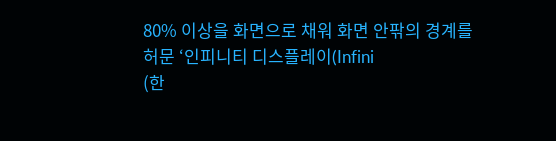80% 이상을 화면으로 채워 화면 안팎의 경계를 허문 ‘인피니티 디스플레이(Infini
(한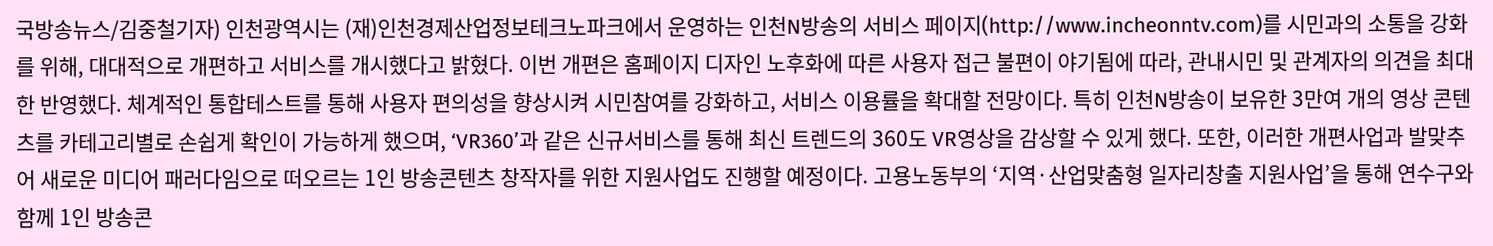국방송뉴스/김중철기자) 인천광역시는 (재)인천경제산업정보테크노파크에서 운영하는 인천N방송의 서비스 페이지(http://www.incheonntv.com)를 시민과의 소통을 강화를 위해, 대대적으로 개편하고 서비스를 개시했다고 밝혔다. 이번 개편은 홈페이지 디자인 노후화에 따른 사용자 접근 불편이 야기됨에 따라, 관내시민 및 관계자의 의견을 최대한 반영했다. 체계적인 통합테스트를 통해 사용자 편의성을 향상시켜 시민참여를 강화하고, 서비스 이용률을 확대할 전망이다. 특히 인천N방송이 보유한 3만여 개의 영상 콘텐츠를 카테고리별로 손쉽게 확인이 가능하게 했으며, ‘VR360’과 같은 신규서비스를 통해 최신 트렌드의 360도 VR영상을 감상할 수 있게 했다. 또한, 이러한 개편사업과 발맞추어 새로운 미디어 패러다임으로 떠오르는 1인 방송콘텐츠 창작자를 위한 지원사업도 진행할 예정이다. 고용노동부의 ‘지역·산업맞춤형 일자리창출 지원사업’을 통해 연수구와 함께 1인 방송콘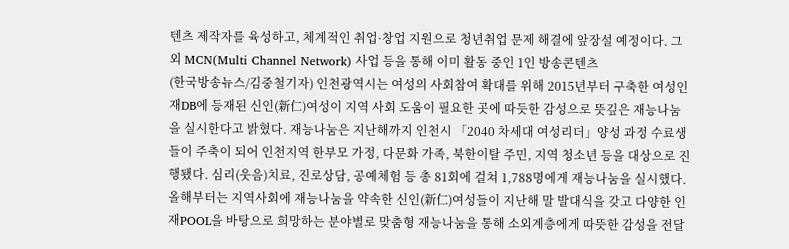텐츠 제작자를 육성하고, 체계적인 취업·창업 지원으로 청년취업 문제 해결에 앞장설 예정이다. 그 외 MCN(Multi Channel Network) 사업 등을 통해 이미 활동 중인 1인 방송콘텐츠
(한국방송뉴스/김중철기자) 인천광역시는 여성의 사회참여 확대를 위해 2015년부터 구축한 여성인재DB에 등재된 신인(新仁)여성이 지역 사회 도움이 필요한 곳에 따듯한 감성으로 뜻깊은 재능나눔을 실시한다고 밝혔다. 재능나눔은 지난해까지 인천시 「2040 차세대 여성리더」양성 과정 수료생들이 주축이 되어 인천지역 한부모 가정, 다문화 가족, 북한이탈 주민, 지역 청소년 등을 대상으로 진행됐다. 심리(웃음)치료, 진로상담, 공예체험 등 총 81회에 걸쳐 1,788명에게 재능나눔을 실시했다. 올해부터는 지역사회에 재능나눔을 약속한 신인(新仁)여성들이 지난해 말 발대식을 갖고 다양한 인재POOL을 바탕으로 희망하는 분야별로 맞춤형 재능나눔을 통해 소외계층에게 따뜻한 감성을 전달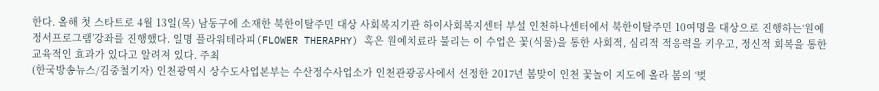한다. 올해 첫 스타트로 4월 13일(목) 남동구에 소재한 북한이탈주민 대상 사회복지기관 하이사회복지센터 부설 인천하나센터에서 북한이탈주민 10여명을 대상으로 진행하는‘원예정서프로그램’강좌를 진행했다. 일명 플라워테라피(FLOWER THERAPHY) 혹은 원예치료라 불리는 이 수업은 꽃(식물)을 통한 사회적, 심리적 적응력을 키우고, 정신적 회복을 통한 교육적인 효과가 있다고 알려져 있다. 주최
(한국방송뉴스/김중철기자) 인천광역시 상수도사업본부는 수산정수사업소가 인천관광공사에서 선정한 2017년 봄맞이 인천 꽃놀이 지도에 올라 봄의 ‘벚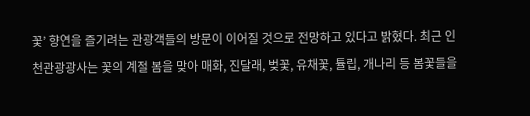꽃’ 향연을 즐기려는 관광객들의 방문이 이어질 것으로 전망하고 있다고 밝혔다. 최근 인천관광광사는 꽃의 계절 봄을 맞아 매화, 진달래, 벚꽃, 유채꽃, 튤립, 개나리 등 봄꽃들을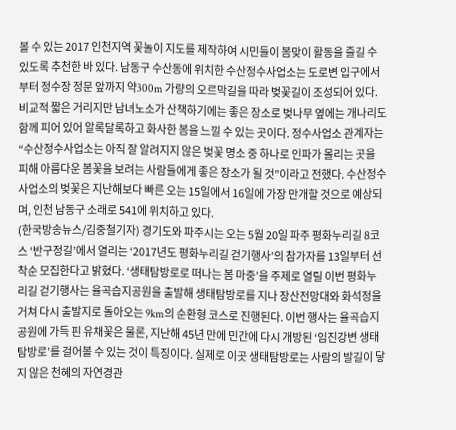볼 수 있는 2017 인천지역 꽃놀이 지도를 제작하여 시민들이 봄맞이 활동을 즐길 수 있도록 추천한 바 있다. 남동구 수산동에 위치한 수산정수사업소는 도로변 입구에서부터 정수장 정문 앞까지 약300m 가량의 오르막길을 따라 벚꽃길이 조성되어 있다. 비교적 짧은 거리지만 남녀노소가 산책하기에는 좋은 장소로 벚나무 옆에는 개나리도 함께 피어 있어 알록달록하고 화사한 봄을 느낄 수 있는 곳이다. 정수사업소 관계자는 “수산정수사업소는 아직 잘 알려지지 않은 벚꽃 명소 중 하나로 인파가 몰리는 곳을 피해 아름다운 봄꽃을 보려는 사람들에게 좋은 장소가 될 것”이라고 전했다. 수산정수사업소의 벚꽃은 지난해보다 빠른 오는 15일에서 16일에 가장 만개할 것으로 예상되며, 인천 남동구 소래로 541에 위치하고 있다.
(한국방송뉴스/김중철기자) 경기도와 파주시는 오는 5월 20일 파주 평화누리길 8코스 ‘반구정길’에서 열리는 ‘2017년도 평화누리길 걷기행사’의 참가자를 13일부터 선착순 모집한다고 밝혔다. ‘생태탐방로로 떠나는 봄 마중’을 주제로 열릴 이번 평화누리길 걷기행사는 율곡습지공원을 출발해 생태탐방로를 지나 장산전망대와 화석정을 거쳐 다시 출발지로 돌아오는 9km의 순환형 코스로 진행된다. 이번 행사는 율곡습지공원에 가득 핀 유채꽃은 물론, 지난해 45년 만에 민간에 다시 개방된 ‘임진강변 생태탐방로’를 걸어볼 수 있는 것이 특징이다. 실제로 이곳 생태탐방로는 사람의 발길이 닿지 않은 천혜의 자연경관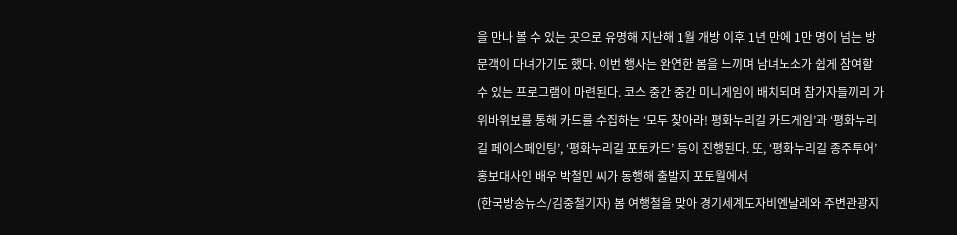을 만나 볼 수 있는 곳으로 유명해 지난해 1월 개방 이후 1년 만에 1만 명이 넘는 방문객이 다녀가기도 했다. 이번 행사는 완연한 봄을 느끼며 남녀노소가 쉽게 참여할 수 있는 프로그램이 마련된다. 코스 중간 중간 미니게임이 배치되며 참가자들끼리 가위바위보를 통해 카드를 수집하는 ‘모두 찾아라! 평화누리길 카드게임’과 ‘평화누리길 페이스페인팅’, ‘평화누리길 포토카드’ 등이 진행된다. 또, ‘평화누리길 종주투어’ 홍보대사인 배우 박철민 씨가 동행해 출발지 포토월에서
(한국방송뉴스/김중철기자) 봄 여행철을 맞아 경기세계도자비엔날레와 주변관광지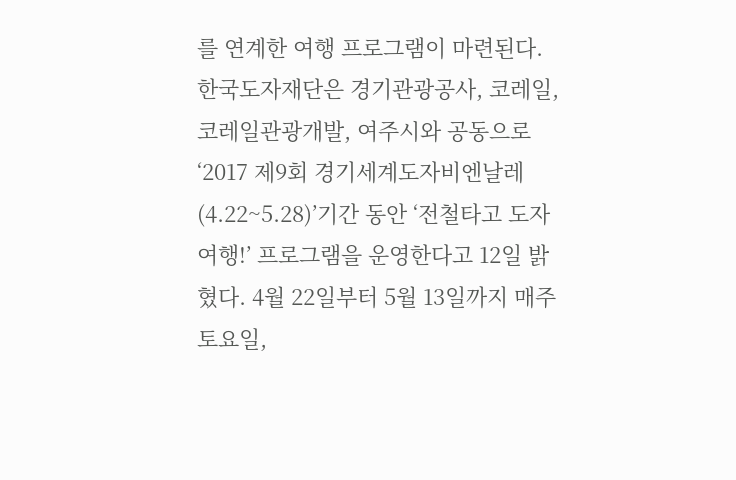를 연계한 여행 프로그램이 마련된다. 한국도자재단은 경기관광공사, 코레일, 코레일관광개발, 여주시와 공동으로 ‘2017 제9회 경기세계도자비엔날레(4.22~5.28)’기간 동안 ‘전철타고 도자여행!’ 프로그램을 운영한다고 12일 밝혔다. 4월 22일부터 5월 13일까지 매주 토요일,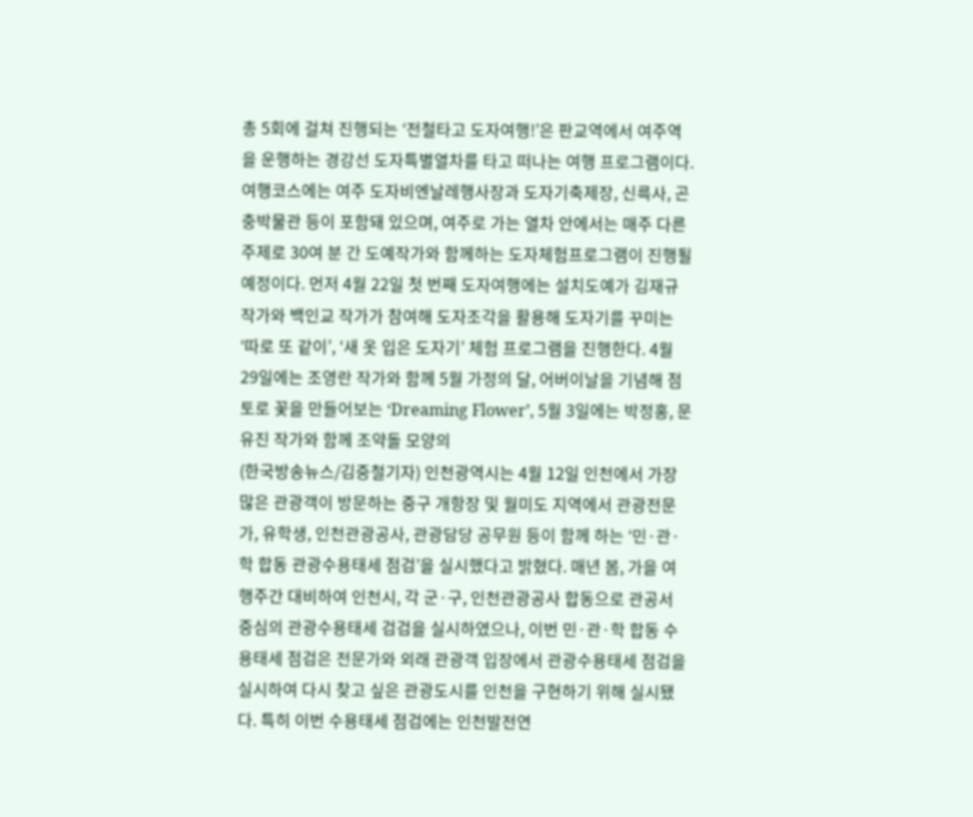총 5회에 걸쳐 진행되는 ‘전철타고 도자여행!’은 판교역에서 여주역을 운행하는 경강선 도자특별열차를 타고 떠나는 여행 프로그램이다. 여행코스에는 여주 도자비엔날레행사장과 도자기축제장, 신륵사, 곤충박물관 등이 포함돼 있으며, 여주로 가는 열차 안에서는 매주 다른 주제로 30여 분 간 도예작가와 함께하는 도자체험프로그램이 진행될 예정이다. 먼저 4월 22일 첫 번째 도자여행에는 설치도예가 김재규 작가와 백인교 작가가 참여해 도자조각을 활용해 도자기를 꾸미는 ‘따로 또 같이’, ‘새 옷 입은 도자기’ 체험 프로그램을 진행한다. 4월 29일에는 조영란 작가와 함께 5월 가정의 달, 어버이날을 기념해 점토로 꽃을 만들어보는 ‘Dreaming Flower’, 5월 3일에는 박정홍, 문유진 작가와 함께 조약돌 모양의
(한국방송뉴스/김중철기자) 인천광역시는 4월 12일 인천에서 가장 많은 관광객이 방문하는 중구 개항장 및 월미도 지역에서 관광전문가, 유학생, 인천관광공사, 관광담당 공무원 등이 함께 하는 ‘민·관·학 합동 관광수용태세 점검’을 실시했다고 밝혔다. 매년 봄, 가을 여행주간 대비하여 인천시, 각 군·구, 인천관광공사 합동으로 관공서 중심의 관광수용태세 검검을 실시하였으나, 이번 민·관·학 합동 수용태세 점검은 전문가와 외래 관광객 입장에서 관광수용태세 점검을 실시하여 다시 찾고 싶은 관광도시를 인천을 구현하기 위해 실시됐다. 특히 이번 수용태세 점검에는 인천발전연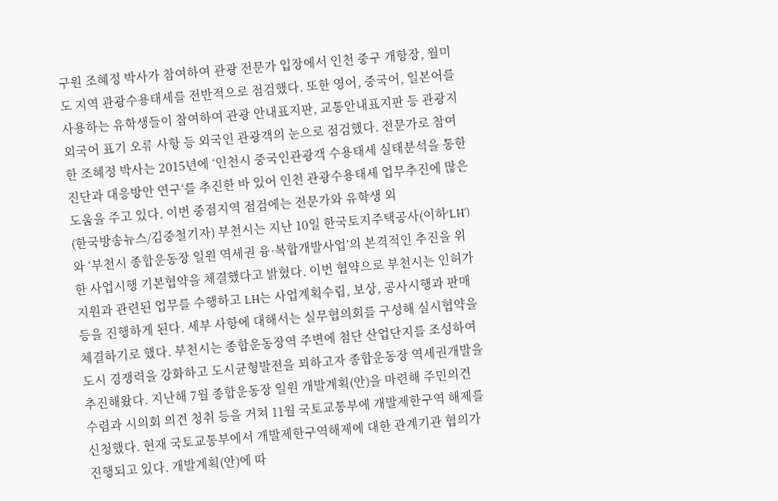구원 조혜정 박사가 참여하여 관광 전문가 입장에서 인천 중구 개항장, 월미도 지역 관광수용태세를 전반적으로 점검했다. 또한 영어, 중국어, 일본어를 사용하는 유학생들이 참여하여 관광 안내표지판, 교통안내표지판 등 관광지 외국어 표기 오류 사항 등 외국인 관광객의 눈으로 점검했다. 전문가로 참여한 조혜정 박사는 2015년에 ‘인천시 중국인관광객 수용태세 실태분석을 통한 진단과 대응방안 연구‘를 추진한 바 있어 인천 관광수용태세 업무추진에 많은 도움을 주고 있다. 이번 중점지역 점검에는 전문가와 유학생 외
(한국방송뉴스/김중철기자) 부천시는 지난 10일 한국토지주택공사(이하‘LH’)와 ‘부천시 종합운동장 일원 역세권 융·복합개발사업’의 본격적인 추진을 위한 사업시행 기본협약을 체결했다고 밝혔다. 이번 협약으로 부천시는 인허가 지원과 관련된 업무를 수행하고 LH는 사업계획수립, 보상, 공사시행과 판매 등을 진행하게 된다. 세부 사항에 대해서는 실무협의회를 구성해 실시협약을 체결하기로 했다. 부천시는 종합운동장역 주변에 첨단 산업단지를 조성하여 도시 경쟁력을 강화하고 도시균형발전을 꾀하고자 종합운동장 역세권개발을 추진해왔다. 지난해 7월 종합운동장 일원 개발계획(안)을 마련해 주민의견 수렴과 시의회 의견 청취 등을 거쳐 11월 국토교통부에 개발제한구역 해제를 신청했다. 현재 국토교통부에서 개발제한구역해제에 대한 관계기관 협의가 진행되고 있다. 개발계획(안)에 따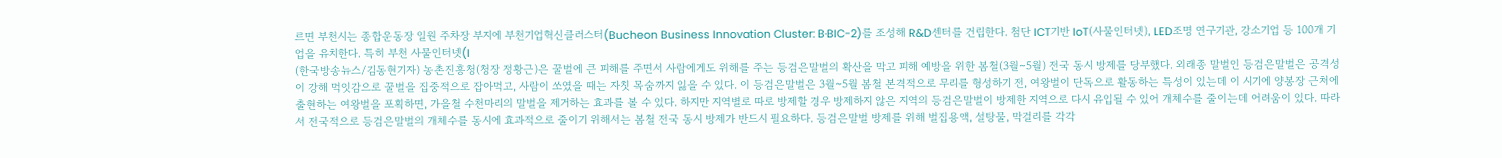르면 부천시는 종합운동장 일원 주차장 부지에 부천기업혁신클러스터(Bucheon Business Innovation Cluster: B·BIC-2)를 조성해 R&D센터를 건립한다. 첨단 ICT기반 IoT(사물인터넷), LED조명 연구기관, 강소기업 등 100개 기업을 유치한다. 특히 부천 사물인터넷(I
(한국방송뉴스/김동현기자) 농촌진흥청(청장 정황근)은 꿀벌에 큰 피해를 주면서 사람에게도 위해를 주는 등검은말벌의 확산을 막고 피해 예방을 위한 봄철(3월∼5월) 전국 동시 방제를 당부했다. 외래종 말벌인 등검은말벌은 공격성이 강해 먹잇감으로 꿀벌을 집중적으로 잡아먹고, 사람이 쏘였을 때는 자칫 목숨까지 잃을 수 있다. 이 등검은말벌은 3월~5월 봄철 본격적으로 무리를 형성하기 전, 여왕벌이 단독으로 활동하는 특성이 있는데 이 시기에 양봉장 근처에 출현하는 여왕벌을 포획하면, 가을철 수천마리의 말벌을 제거하는 효과를 볼 수 있다. 하지만 지역별로 따로 방제할 경우 방제하지 않은 지역의 등검은말벌이 방제한 지역으로 다시 유입될 수 있어 개체수를 줄이는데 어려움이 있다. 따라서 전국적으로 등검은말벌의 개체수를 동시에 효과적으로 줄이기 위해서는 봄철 전국 동시 방제가 반드시 필요하다. 등검은말벌 방제를 위해 벌집용액, 설탕물, 막걸리를 각각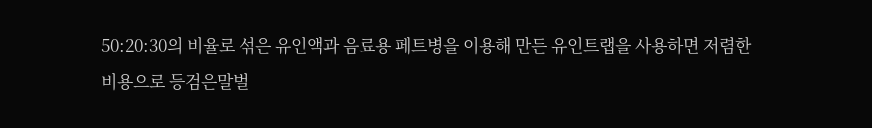50:20:30의 비율로 섞은 유인액과 음료용 페트병을 이용해 만든 유인트랩을 사용하면 저렴한 비용으로 등검은말벌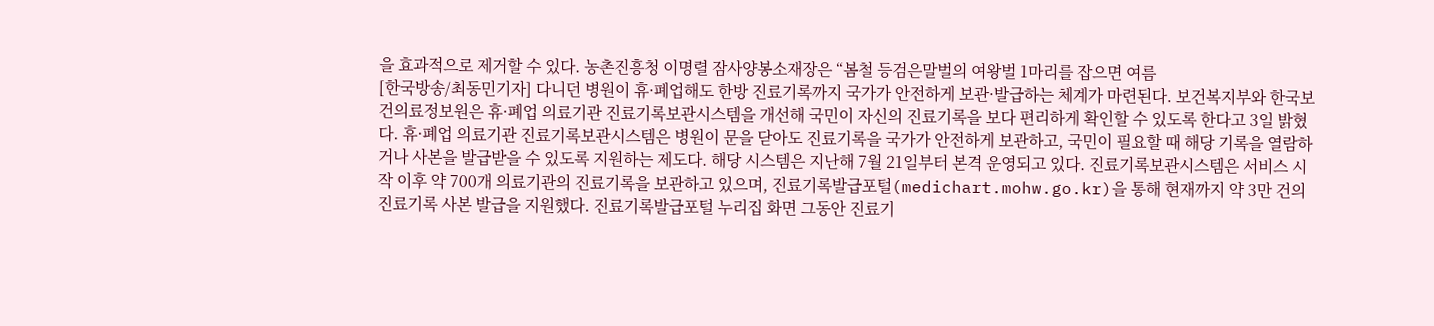을 효과적으로 제거할 수 있다. 농촌진흥청 이명렬 잠사양봉소재장은 “봄철 등검은말벌의 여왕벌 1마리를 잡으면 여름
[한국방송/최동민기자] 다니던 병원이 휴·폐업해도 한방 진료기록까지 국가가 안전하게 보관·발급하는 체계가 마련된다. 보건복지부와 한국보건의료정보원은 휴·폐업 의료기관 진료기록보관시스템을 개선해 국민이 자신의 진료기록을 보다 편리하게 확인할 수 있도록 한다고 3일 밝혔다. 휴·폐업 의료기관 진료기록보관시스템은 병원이 문을 닫아도 진료기록을 국가가 안전하게 보관하고, 국민이 필요할 때 해당 기록을 열람하거나 사본을 발급받을 수 있도록 지원하는 제도다. 해당 시스템은 지난해 7월 21일부터 본격 운영되고 있다. 진료기록보관시스템은 서비스 시작 이후 약 700개 의료기관의 진료기록을 보관하고 있으며, 진료기록발급포털(medichart.mohw.go.kr)을 통해 현재까지 약 3만 건의 진료기록 사본 발급을 지원했다. 진료기록발급포털 누리집 화면 그동안 진료기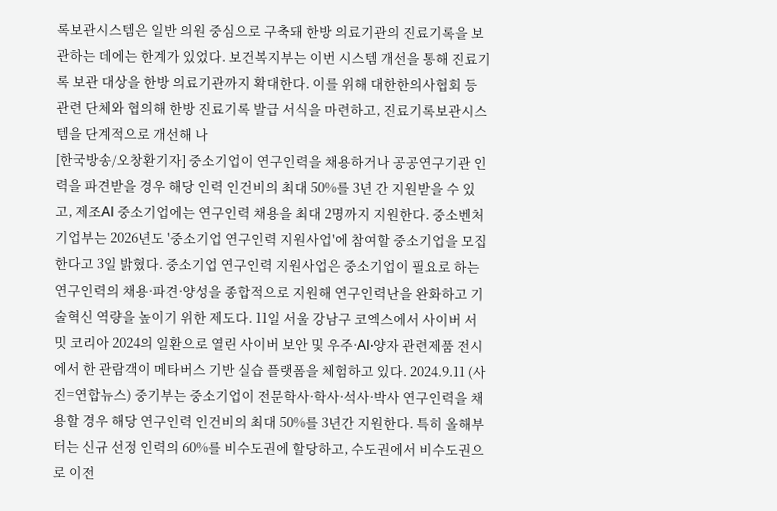록보관시스템은 일반 의원 중심으로 구축돼 한방 의료기관의 진료기록을 보관하는 데에는 한계가 있었다. 보건복지부는 이번 시스템 개선을 통해 진료기록 보관 대상을 한방 의료기관까지 확대한다. 이를 위해 대한한의사협회 등 관련 단체와 협의해 한방 진료기록 발급 서식을 마련하고, 진료기록보관시스템을 단계적으로 개선해 나
[한국방송/오창환기자] 중소기업이 연구인력을 채용하거나 공공연구기관 인력을 파견받을 경우 해당 인력 인건비의 최대 50%를 3년 간 지원받을 수 있고, 제조AI 중소기업에는 연구인력 채용을 최대 2명까지 지원한다. 중소벤처기업부는 2026년도 '중소기업 연구인력 지원사업'에 참여할 중소기업을 모집한다고 3일 밝혔다. 중소기업 연구인력 지원사업은 중소기업이 필요로 하는 연구인력의 채용·파견·양성을 종합적으로 지원해 연구인력난을 완화하고 기술혁신 역량을 높이기 위한 제도다. 11일 서울 강남구 코엑스에서 사이버 서밋 코리아 2024의 일환으로 열린 사이버 보안 및 우주·AI·양자 관련제품 전시에서 한 관람객이 메타버스 기반 실습 플랫폼을 체험하고 있다. 2024.9.11 (사진=연합뉴스) 중기부는 중소기업이 전문학사·학사·석사·박사 연구인력을 채용할 경우 해당 연구인력 인건비의 최대 50%를 3년간 지원한다. 특히 올해부터는 신규 선정 인력의 60%를 비수도권에 할당하고, 수도권에서 비수도권으로 이전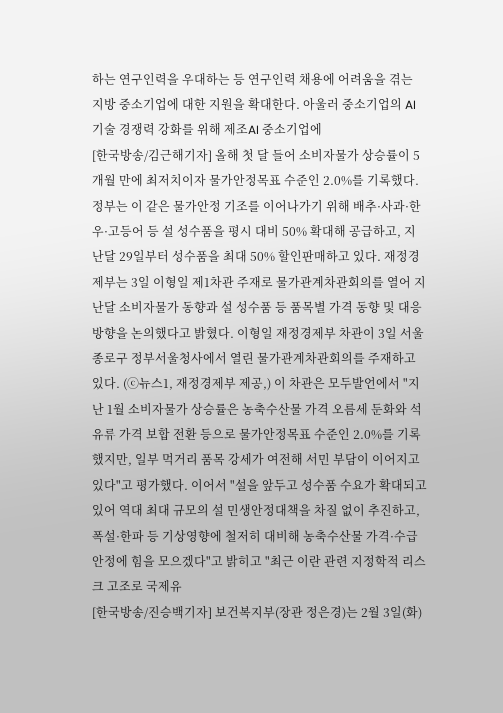하는 연구인력을 우대하는 등 연구인력 채용에 어려움을 겪는 지방 중소기업에 대한 지원을 확대한다. 아울러 중소기업의 AI 기술 경쟁력 강화를 위해 제조AI 중소기업에
[한국방송/김근해기자] 올해 첫 달 들어 소비자물가 상승률이 5개월 만에 최저치이자 물가안정목표 수준인 2.0%를 기록했다. 정부는 이 같은 물가안정 기조를 이어나가기 위해 배추·사과·한우·고등어 등 설 성수품을 평시 대비 50% 확대해 공급하고, 지난달 29일부터 성수품을 최대 50% 할인판매하고 있다. 재정경제부는 3일 이형일 제1차관 주재로 물가관계차관회의를 열어 지난달 소비자물가 동향과 설 성수품 등 품목별 가격 동향 및 대응방향을 논의했다고 밝혔다. 이형일 재정경제부 차관이 3일 서울 종로구 정부서울청사에서 열린 물가관계차관회의를 주재하고 있다. (ⓒ뉴스1, 재정경제부 제공,) 이 차관은 모두발언에서 "지난 1월 소비자물가 상승률은 농축수산물 가격 오름세 둔화와 석유류 가격 보합 전환 등으로 물가안정목표 수준인 2.0%를 기록했지만, 일부 먹거리 품목 강세가 여전해 서민 부담이 이어지고 있다"고 평가했다. 이어서 "설을 앞두고 성수품 수요가 확대되고 있어 역대 최대 규모의 설 민생안정대책을 차질 없이 추진하고, 폭설·한파 등 기상영향에 철저히 대비해 농축수산물 가격·수급 안정에 힘을 모으겠다"고 밝히고 "최근 이란 관련 지정학적 리스크 고조로 국제유
[한국방송/진승백기자] 보건복지부(장관 정은경)는 2월 3일(화)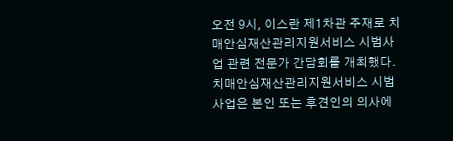오전 9시, 이스란 제1차관 주재로 치매안심재산관리지원서비스 시범사업 관련 전문가 간담회를 개최했다. 치매안심재산관리지원서비스 시범사업은 본인 또는 후견인의 의사에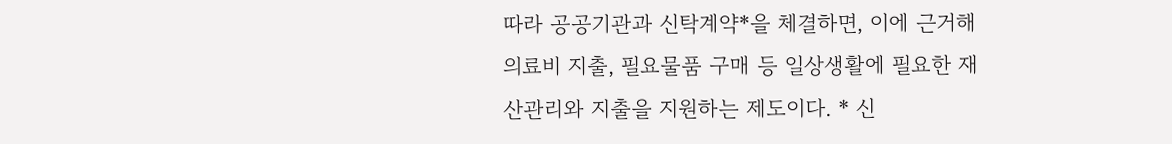따라 공공기관과 신탁계약*을 체결하면, 이에 근거해 의료비 지출, 필요물품 구매 등 일상생활에 필요한 재산관리와 지출을 지원하는 제도이다. * 신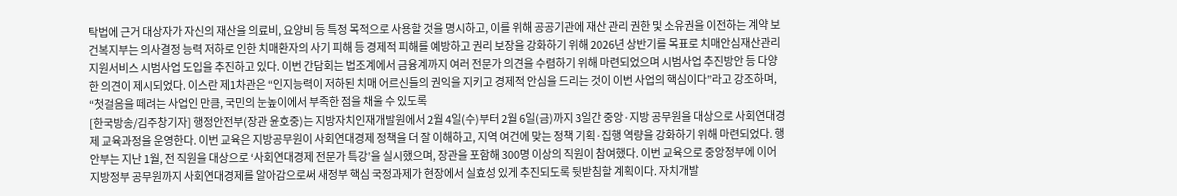탁법에 근거 대상자가 자신의 재산을 의료비, 요양비 등 특정 목적으로 사용할 것을 명시하고, 이를 위해 공공기관에 재산 관리 권한 및 소유권을 이전하는 계약 보건복지부는 의사결정 능력 저하로 인한 치매환자의 사기 피해 등 경제적 피해를 예방하고 권리 보장을 강화하기 위해 2026년 상반기를 목표로 치매안심재산관리지원서비스 시범사업 도입을 추진하고 있다. 이번 간담회는 법조계에서 금융계까지 여러 전문가 의견을 수렴하기 위해 마련되었으며 시범사업 추진방안 등 다양한 의견이 제시되었다. 이스란 제1차관은 “인지능력이 저하된 치매 어르신들의 권익을 지키고 경제적 안심을 드리는 것이 이번 사업의 핵심이다”라고 강조하며, “첫걸음을 떼려는 사업인 만큼, 국민의 눈높이에서 부족한 점을 채울 수 있도록
[한국방송/김주창기자] 행정안전부(장관 윤호중)는 지방자치인재개발원에서 2월 4일(수)부터 2월 6일(금)까지 3일간 중앙·지방 공무원을 대상으로 사회연대경제 교육과정을 운영한다. 이번 교육은 지방공무원이 사회연대경제 정책을 더 잘 이해하고, 지역 여건에 맞는 정책 기획·집행 역량을 강화하기 위해 마련되었다. 행안부는 지난 1월, 전 직원을 대상으로 ‘사회연대경제 전문가 특강’을 실시했으며, 장관을 포함해 300명 이상의 직원이 참여했다. 이번 교육으로 중앙정부에 이어 지방정부 공무원까지 사회연대경제를 알아감으로써 새정부 핵심 국정과제가 현장에서 실효성 있게 추진되도록 뒷받침할 계획이다. 자치개발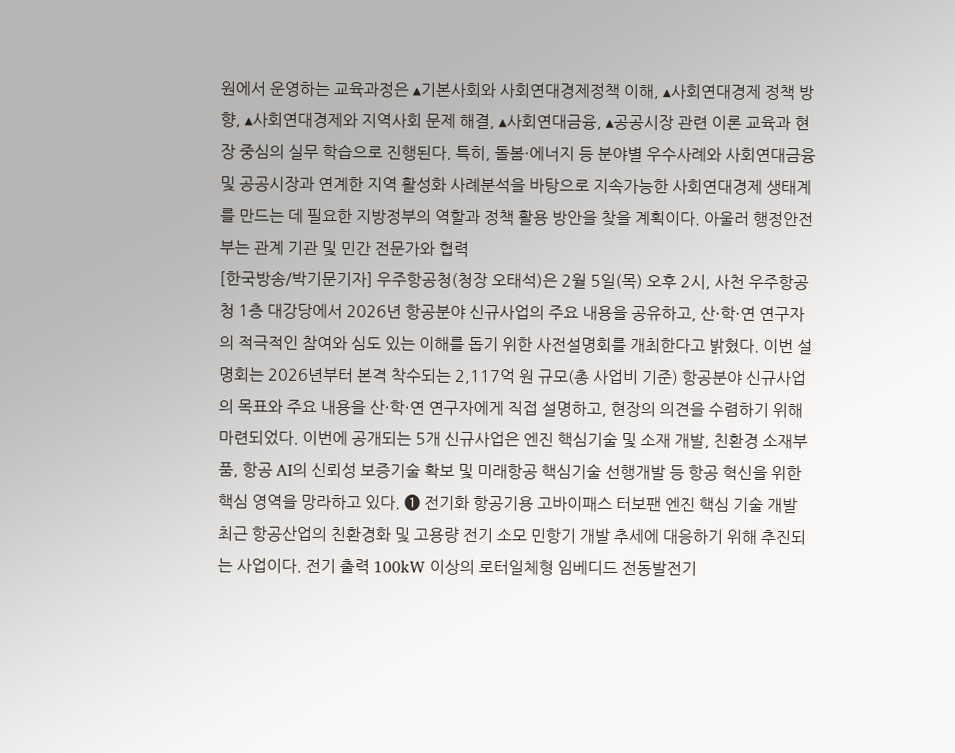원에서 운영하는 교육과정은 ▴기본사회와 사회연대경제정책 이해, ▴사회연대경제 정책 방향, ▴사회연대경제와 지역사회 문제 해결, ▴사회연대금융, ▴공공시장 관련 이론 교육과 현장 중심의 실무 학습으로 진행된다. 특히, 돌봄·에너지 등 분야별 우수사례와 사회연대금융 및 공공시장과 연계한 지역 활성화 사례분석을 바탕으로 지속가능한 사회연대경제 생태계를 만드는 데 필요한 지방정부의 역할과 정책 활용 방안을 찾을 계획이다. 아울러 행정안전부는 관계 기관 및 민간 전문가와 협력
[한국방송/박기문기자] 우주항공청(청장 오태석)은 2월 5일(목) 오후 2시, 사천 우주항공청 1층 대강당에서 2026년 항공분야 신규사업의 주요 내용을 공유하고, 산·학·연 연구자의 적극적인 참여와 심도 있는 이해를 돕기 위한 사전설명회를 개최한다고 밝혔다. 이번 설명회는 2026년부터 본격 착수되는 2,117억 원 규모(총 사업비 기준) 항공분야 신규사업의 목표와 주요 내용을 산·학·연 연구자에게 직접 설명하고, 현장의 의견을 수렴하기 위해 마련되었다. 이번에 공개되는 5개 신규사업은 엔진 핵심기술 및 소재 개발, 친환경 소재부품, 항공 AI의 신뢰성 보증기술 확보 및 미래항공 핵심기술 선행개발 등 항공 혁신을 위한 핵심 영역을 망라하고 있다. ❶ 전기화 항공기용 고바이패스 터보팬 엔진 핵심 기술 개발 최근 항공산업의 친환경화 및 고용량 전기 소모 민항기 개발 추세에 대응하기 위해 추진되는 사업이다. 전기 출력 100kW 이상의 로터일체형 임베디드 전동발전기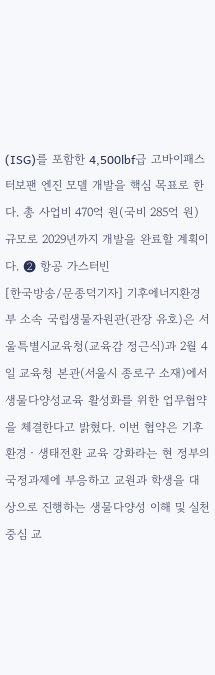(ISG)를 포함한 4,500lbf급 고바이패스 터보팬 엔진 모델 개발을 핵심 목표로 한다. 총 사업비 470억 원(국비 285억 원) 규모로 2029년까지 개발을 완료할 계획이다. ❷ 항공 가스터빈
[한국방송/문종덕기자] 기후에너지환경부 소속 국립생물자원관(관장 유호)은 서울특별시교육청(교육감 정근식)과 2월 4일 교육청 본관(서울시 종로구 소재)에서 생물다양성교육 활성화를 위한 업무협약을 체결한다고 밝혔다. 이번 협약은 기후환경‧생태전환 교육 강화라는 현 정부의 국정과제에 부응하고 교원과 학생을 대상으로 진행하는 생물다양성 이해 및 실천 중심 교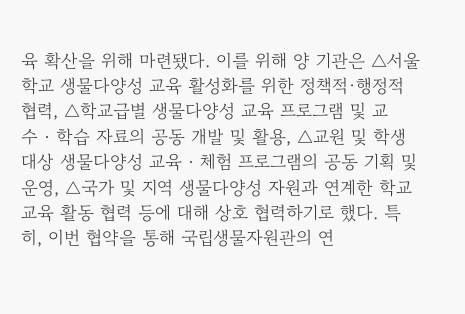육 확산을 위해 마련됐다. 이를 위해 양 기관은 △서울 학교 생물다양성 교육 활성화를 위한 정책적·행정적 협력, △학교급별 생물다양성 교육 프로그램 및 교수‧학습 자료의 공동 개발 및 활용, △교원 및 학생 대상 생물다양성 교육‧체험 프로그램의 공동 기획 및 운영, △국가 및 지역 생물다양성 자원과 연계한 학교 교육 활동 협력 등에 대해 상호 협력하기로 했다. 특히, 이번 협약을 통해 국립생물자원관의 연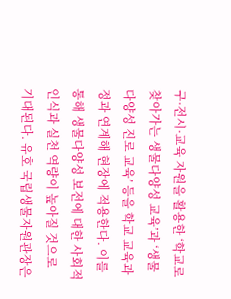구·전시·교육 자원을 활용한 ‘학교로 찾아가는 생물다양성 교육’과 ‘생물다양성 진로 교육’ 등을 학교 교육과정과 연계해 현장에 적용한다. 이를 통해 생물다양성 보전에 대한 사회적 인식과 실천 역량이 높아질 것으로 기대된다. 유호 국립생물자원관장은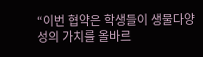“이번 협약은 학생들이 생물다양성의 가치를 올바르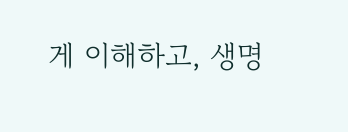게 이해하고, 생명